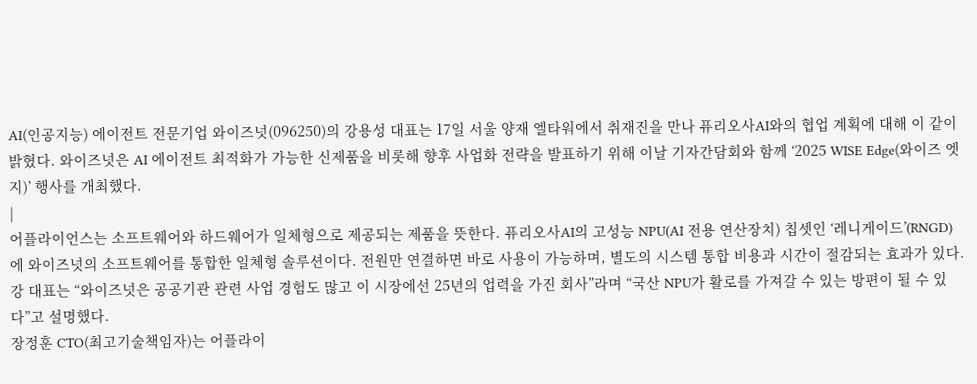AI(인공지능) 에이전트 전문기업 와이즈넛(096250)의 강용성 대표는 17일 서울 양재 엘타워에서 취재진을 만나 퓨리오사AI와의 협업 계획에 대해 이 같이 밝혔다. 와이즈넛은 AI 에이전트 최적화가 가능한 신제품을 비롯해 향후 사업화 전략을 발표하기 위해 이날 기자간담회와 함께 ‘2025 WISE Edge(와이즈 엣지)’ 행사를 개최했다.
|
어플라이언스는 소프트웨어와 하드웨어가 일체형으로 제공되는 제품을 뜻한다. 퓨리오사AI의 고성능 NPU(AI 전용 연산장치) 칩셋인 ‘레니게이드’(RNGD)에 와이즈넛의 소프트웨어를 통합한 일체형 솔루션이다. 전원만 연결하면 바로 사용이 가능하며, 별도의 시스템 통합 비용과 시간이 절감되는 효과가 있다.
강 대표는 “와이즈넛은 공공기관 관련 사업 경험도 많고 이 시장에선 25년의 업력을 가진 회사”라며 “국산 NPU가 활로를 가져갈 수 있는 방편이 될 수 있다”고 설명했다.
장정훈 CTO(최고기술책임자)는 어플라이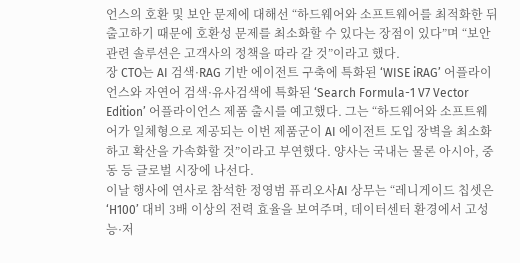언스의 호환 및 보안 문제에 대해선 “하드웨어와 소프트웨어를 최적화한 뒤 출고하기 때문에 호환성 문제를 최소화할 수 있다는 장점이 있다”며 “보안 관련 솔루션은 고객사의 정책을 따라 갈 것”이라고 했다.
장 CTO는 AI 검색·RAG 기반 에이전트 구축에 특화된 ‘WISE iRAG’ 어플라이언스와 자연어 검색·유사검색에 특화된 ‘Search Formula-1 V7 Vector Edition’ 어플라이언스 제품 출시를 예고했다. 그는 “하드웨어와 소프트웨어가 일체형으로 제공되는 이번 제품군이 AI 에이전트 도입 장벽을 최소화하고 확산을 가속화할 것”이라고 부연했다. 양사는 국내는 물론 아시아, 중동 등 글로벌 시장에 나선다.
이날 행사에 연사로 참석한 정영범 퓨리오사AI 상무는 “레니게이드 칩셋은 ‘H100’ 대비 3배 이상의 전력 효율을 보여주며, 데이터센터 환경에서 고성능·저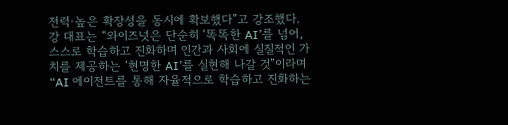전력·높은 확장성을 동시에 확보했다”고 강조했다.
강 대표는 “와이즈넛은 단순히 ‘똑똑한 AI’를 넘어, 스스로 학습하고 진화하며 인간과 사회에 실질적인 가치를 제공하는 ‘현명한 AI’를 실현해 나갈 것”이라며 “AI 에이전트를 통해 자율적으로 학습하고 진화하는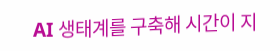AI 생태계를 구축해 시간이 지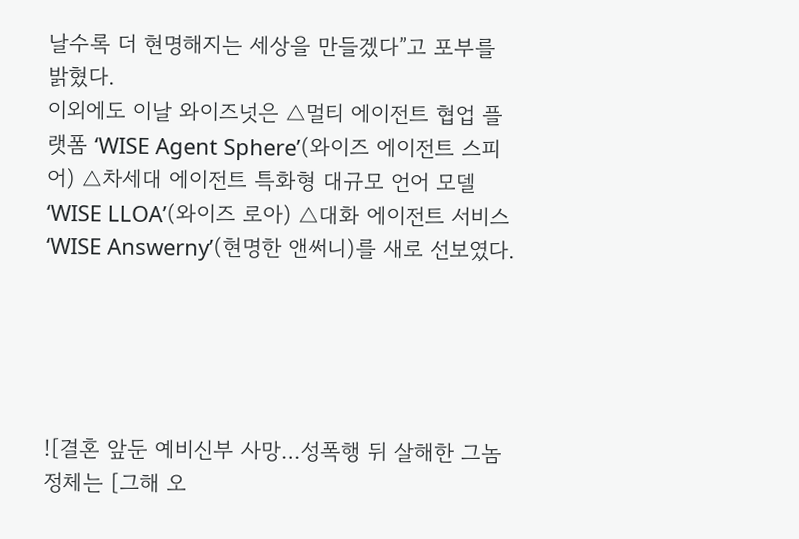날수록 더 현명해지는 세상을 만들겠다”고 포부를 밝혔다.
이외에도 이날 와이즈넛은 △멀티 에이전트 협업 플랫폼 ‘WISE Agent Sphere’(와이즈 에이전트 스피어) △차세대 에이전트 특화형 대규모 언어 모델 ‘WISE LLOA’(와이즈 로아) △대화 에이전트 서비스 ‘WISE Answerny’(현명한 앤써니)를 새로 선보였다.





![결혼 앞둔 예비신부 사망…성폭행 뒤 살해한 그놈 정체는 [그해 오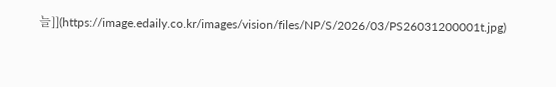늘]](https://image.edaily.co.kr/images/vision/files/NP/S/2026/03/PS26031200001t.jpg)